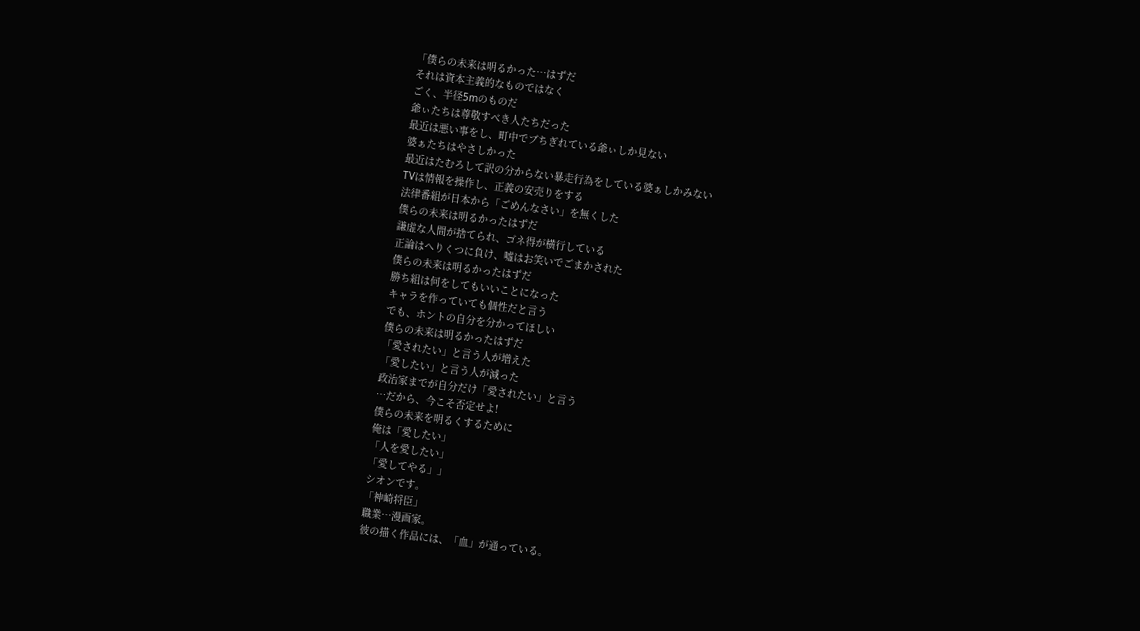「僕らの未来は明るかった…はずだ
それは資本主義的なものではなく
ごく、半径5mのものだ
爺ぃたちは尊敬すべき人たちだった
最近は悪い事をし、町中でブちぎれている爺ぃしか見ない
婆ぁたちはやさしかった
最近はたむろして訳の分からない暴走行為をしている婆ぁしかみない
TVは情報を操作し、正義の安売りをする
法律番組が日本から「ごめんなさい」を無くした
僕らの未来は明るかったはずだ
謙虚な人間が捨てられ、ゴネ得が横行している
正論はへりくつに負け、嘘はお笑いでごまかされた
僕らの未来は明るかったはずだ
勝ち組は何をしてもいいことになった
キャラを作っていても個性だと言う
でも、ホントの自分を分かってほしい
僕らの未来は明るかったはずだ
「愛されたい」と言う人が増えた
「愛したい」と言う人が減った
政治家までが自分だけ「愛されたい」と言う
…だから、今こそ否定せよ!
僕らの未来を明るくするために
俺は「愛したい」
「人を愛したい」
「愛してやる」」
シオンです。
「神崎将臣」
職業…漫画家。
彼の描く作品には、「血」が通っている。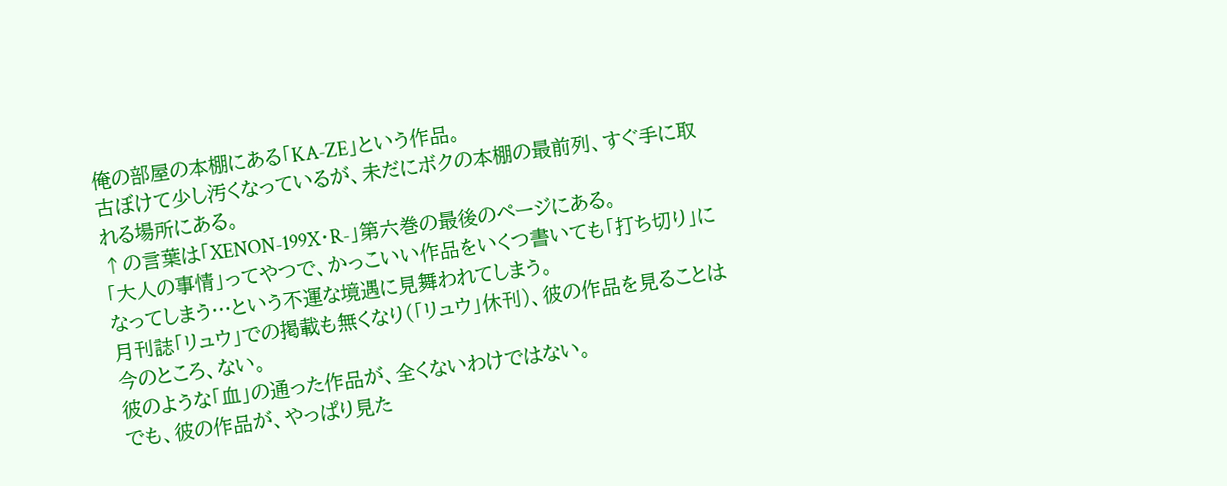俺の部屋の本棚にある「KA-ZE」という作品。
古ぼけて少し汚くなっているが、未だにボクの本棚の最前列、すぐ手に取れる場所にある。
↑の言葉は「XENON-199X・R-」第六巻の最後のページにある。
「大人の事情」ってやつで、かっこいい作品をいくつ書いても「打ち切り」になってしまう…という不運な境遇に見舞われてしまう。
月刊誌「リュウ」での掲載も無くなり(「リュウ」休刊)、彼の作品を見ることは今のところ、ない。
彼のような「血」の通った作品が、全くないわけではない。
でも、彼の作品が、やっぱり見た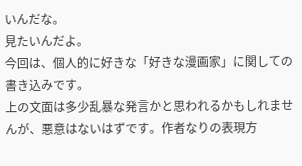いんだな。
見たいんだよ。
今回は、個人的に好きな「好きな漫画家」に関しての書き込みです。
上の文面は多少乱暴な発言かと思われるかもしれませんが、悪意はないはずです。作者なりの表現方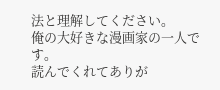法と理解してください。
俺の大好きな漫画家の一人です。
読んでくれてありが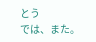とう
では、また。